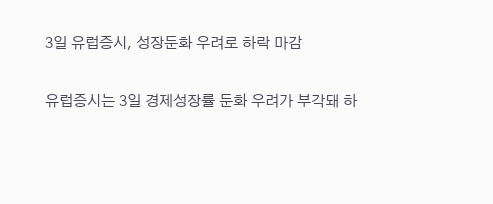3일 유럽증시, 성장둔화 우려로 하락 마감

유럽증시는 3일 경제성장률 둔화 우려가 부각돼 하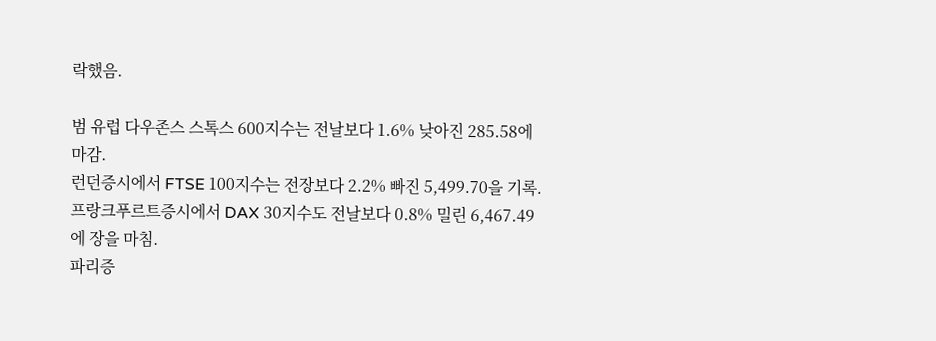락했음.

범 유럽 다우존스 스톡스 600지수는 전날보다 1.6% 낮아진 285.58에 마감.
런던증시에서 FTSE 100지수는 전장보다 2.2% 빠진 5,499.70을 기록.
프랑크푸르트증시에서 DAX 30지수도 전날보다 0.8% 밀린 6,467.49에 장을 마침.
파리증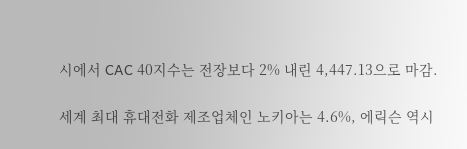시에서 CAC 40지수는 전장보다 2% 내린 4,447.13으로 마감.

세계 최대 휴대전화 제조업체인 노키아는 4.6%, 에릭슨 역시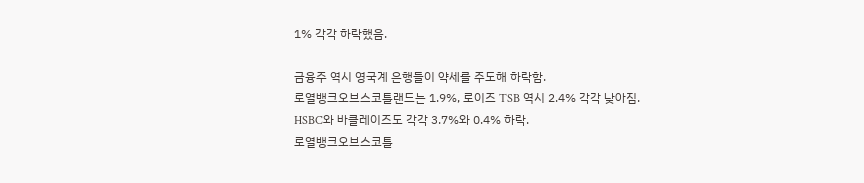1% 각각 하락했음.

금융주 역시 영국계 은행들이 약세를 주도해 하락함.
로열뱅크오브스코틀랜드는 1.9%, 로이즈 TSB 역시 2.4% 각각 낮아짐.
HSBC와 바클레이즈도 각각 3.7%와 0.4% 하락.
로열뱅크오브스코틀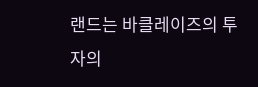랜드는 바클레이즈의 투자의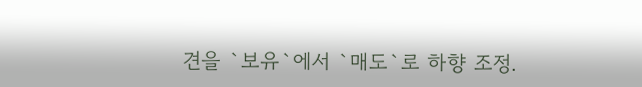견을 `보유`에서 `매도`로 하향 조정.